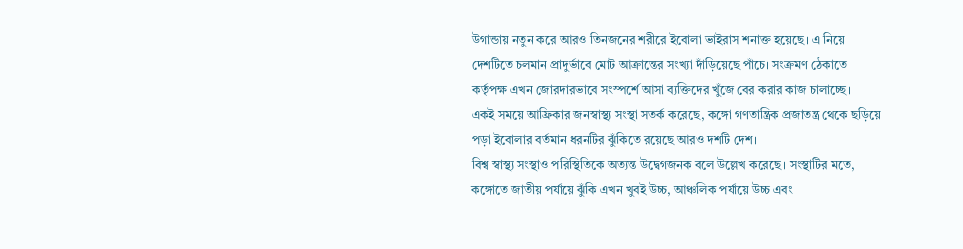উগান্ডায় নতুন করে আরও তিনজনের শরীরে ইবোলা ভাইরাস শনাক্ত হয়েছে। এ নিয়ে দেশটিতে চলমান প্রাদুর্ভাবে মোট আক্রান্তের সংখ্যা দাঁড়িয়েছে পাঁচে। সংক্রমণ ঠেকাতে কর্তৃপক্ষ এখন জোরদারভাবে সংস্পর্শে আসা ব্যক্তিদের খুঁজে বের করার কাজ চালাচ্ছে।
একই সময়ে আফ্রিকার জনস্বাস্থ্য সংস্থা সতর্ক করেছে, কঙ্গো গণতান্ত্রিক প্রজাতন্ত্র থেকে ছড়িয়ে পড়া ইবোলার বর্তমান ধরনটির ঝুঁকিতে রয়েছে আরও দশটি দেশ।
বিশ্ব স্বাস্থ্য সংস্থাও পরিস্থিতিকে অত্যন্ত উদ্বেগজনক বলে উল্লেখ করেছে। সংস্থাটির মতে, কঙ্গোতে জাতীয় পর্যায়ে ঝুঁকি এখন খুবই উচ্চ, আঞ্চলিক পর্যায়ে উচ্চ এবং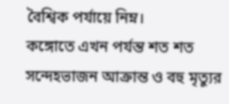বৈশ্বিক পর্যায়ে নিম্ন।
কঙ্গোতে এখন পর্যন্ত শত শত সন্দেহভাজন আক্রান্ত ও বহু মৃত্যুর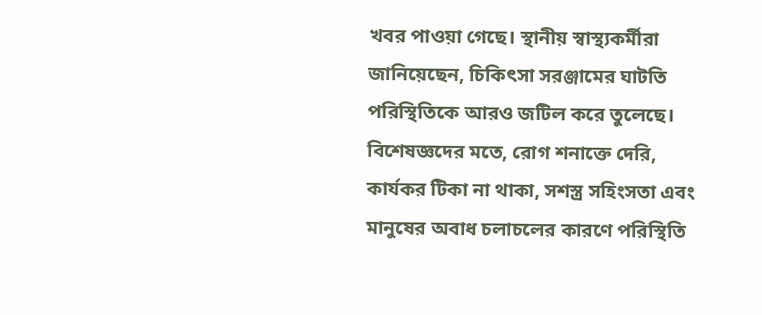খবর পাওয়া গেছে। স্থানীয় স্বাস্থ্যকর্মীরা জানিয়েছেন, চিকিৎসা সরঞ্জামের ঘাটতি পরিস্থিতিকে আরও জটিল করে তুলেছে।
বিশেষজ্ঞদের মতে, রোগ শনাক্তে দেরি, কার্যকর টিকা না থাকা, সশস্ত্র সহিংসতা এবং মানুষের অবাধ চলাচলের কারণে পরিস্থিতি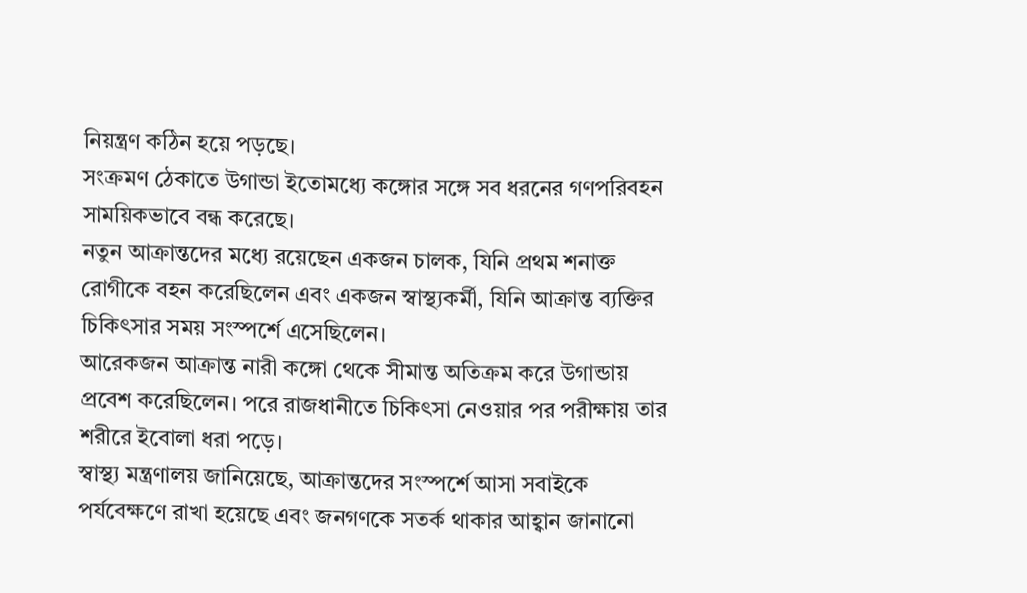নিয়ন্ত্রণ কঠিন হয়ে পড়ছে।
সংক্রমণ ঠেকাতে উগান্ডা ইতোমধ্যে কঙ্গোর সঙ্গে সব ধরনের গণপরিবহন সাময়িকভাবে বন্ধ করেছে।
নতুন আক্রান্তদের মধ্যে রয়েছেন একজন চালক, যিনি প্রথম শনাক্ত রোগীকে বহন করেছিলেন এবং একজন স্বাস্থ্যকর্মী, যিনি আক্রান্ত ব্যক্তির চিকিৎসার সময় সংস্পর্শে এসেছিলেন।
আরেকজন আক্রান্ত নারী কঙ্গো থেকে সীমান্ত অতিক্রম করে উগান্ডায় প্রবেশ করেছিলেন। পরে রাজধানীতে চিকিৎসা নেওয়ার পর পরীক্ষায় তার শরীরে ইবোলা ধরা পড়ে।
স্বাস্থ্য মন্ত্রণালয় জানিয়েছে, আক্রান্তদের সংস্পর্শে আসা সবাইকে পর্যবেক্ষণে রাখা হয়েছে এবং জনগণকে সতর্ক থাকার আহ্বান জানানো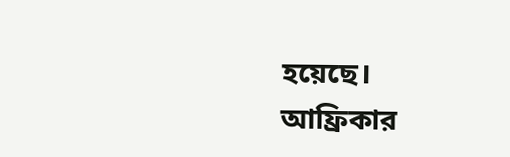হয়েছে।
আফ্রিকার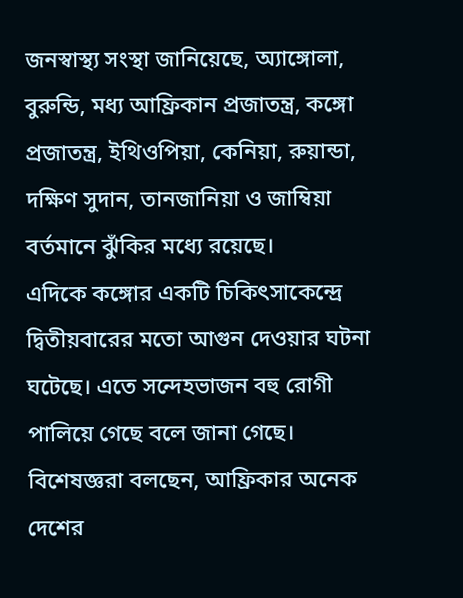জনস্বাস্থ্য সংস্থা জানিয়েছে, অ্যাঙ্গোলা, বুরুন্ডি, মধ্য আফ্রিকান প্রজাতন্ত্র, কঙ্গো প্রজাতন্ত্র, ইথিওপিয়া, কেনিয়া, রুয়ান্ডা, দক্ষিণ সুদান, তানজানিয়া ও জাম্বিয়া বর্তমানে ঝুঁকির মধ্যে রয়েছে।
এদিকে কঙ্গোর একটি চিকিৎসাকেন্দ্রে দ্বিতীয়বারের মতো আগুন দেওয়ার ঘটনা ঘটেছে। এতে সন্দেহভাজন বহু রোগী পালিয়ে গেছে বলে জানা গেছে।
বিশেষজ্ঞরা বলছেন, আফ্রিকার অনেক দেশের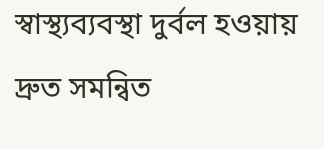স্বাস্থ্যব্যবস্থা দুর্বল হওয়ায় দ্রুত সমন্বিত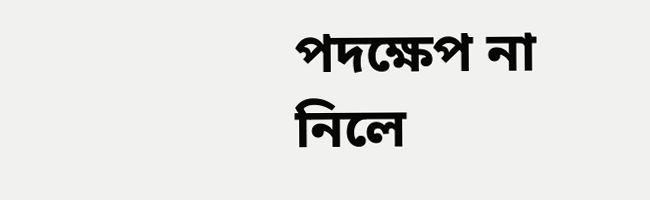পদক্ষেপ না নিলে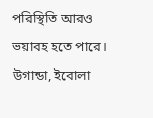পরিস্থিতি আরও ভয়াবহ হতে পারে।
উগান্ডা, ইবোলা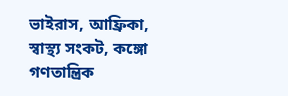ভাইরাস, আফ্রিকা, স্বাস্থ্য সংকট, কঙ্গো গণতান্ত্রিক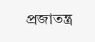প্রজাতন্ত্র